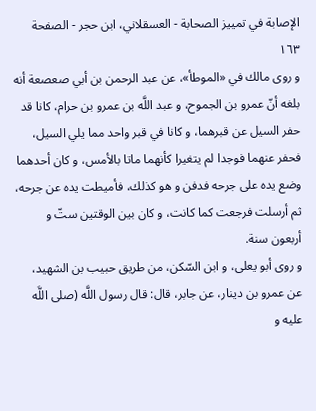الإصابة في تمييز الصحابة - العسقلاني، ابن حجر - الصفحة ١٦٣
و روى مالك في «الموطأ»، عن عبد الرحمن بن أبي صعصعة أنه بلغه أنّ عمرو بن الجموح، و عبد اللَّه بن عمرو بن حرام، كانا قد حفر السيل عن قبرهما، و كانا في قبر واحد مما يلي السيل، فحفر عنهما فوجدا لم يتغيرا كأنهما ماتا بالأمس، و كان أحدهما وضع يده على جرحه فدفن و هو كذلك، فأميطت يده عن جرحه، ثم أرسلت فرجعت كما كانت، و كان بين الوقتين ستّ و أربعون سنة.
و روى أبو يعلى، و ابن السّكن، من طريق حبيب بن الشهيد، عن عمرو بن دينار، عن جابر، قال: قال رسول اللَّه (صلى اللَّه عليه و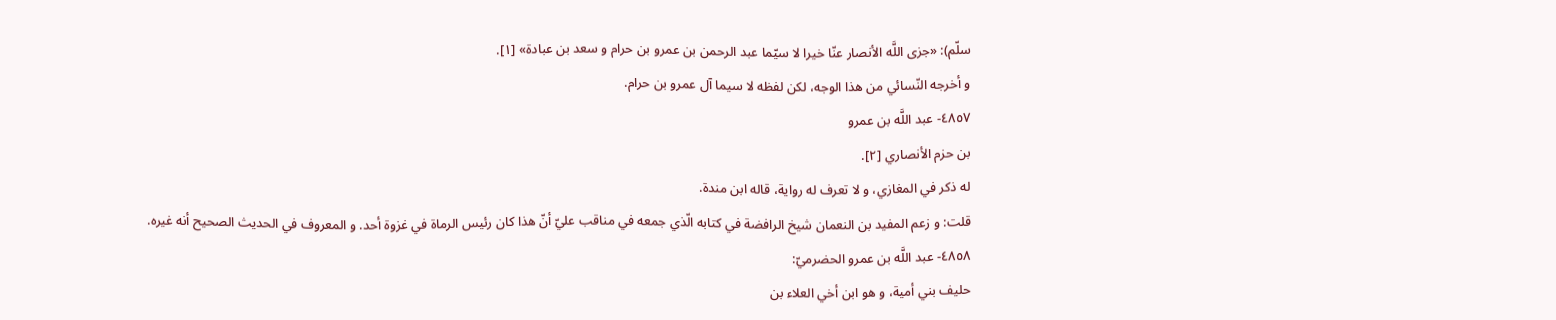سلّم): «جزى اللَّه الأنصار عنّا خيرا لا سيّما عبد الرحمن بن عمرو بن حرام و سعد بن عبادة» [١].
و أخرجه النّسائي من هذا الوجه، لكن لفظه لا سيما آل عمرو بن حرام.
٤٨٥٧- عبد اللَّه بن عمرو
بن حزم الأنصاري [٢].
له ذكر في المغازي، و لا تعرف له رواية، قاله ابن مندة.
قلت: و زعم المفيد بن النعمان شيخ الرافضة في كتابه الّذي جمعه في مناقب عليّ أنّ هذا كان رئيس الرماة في غزوة أحد. و المعروف في الحديث الصحيح أنه غيره.
٤٨٥٨- عبد اللَّه بن عمرو الحضرميّ:
حليف بني أمية، و هو ابن أخي العلاء بن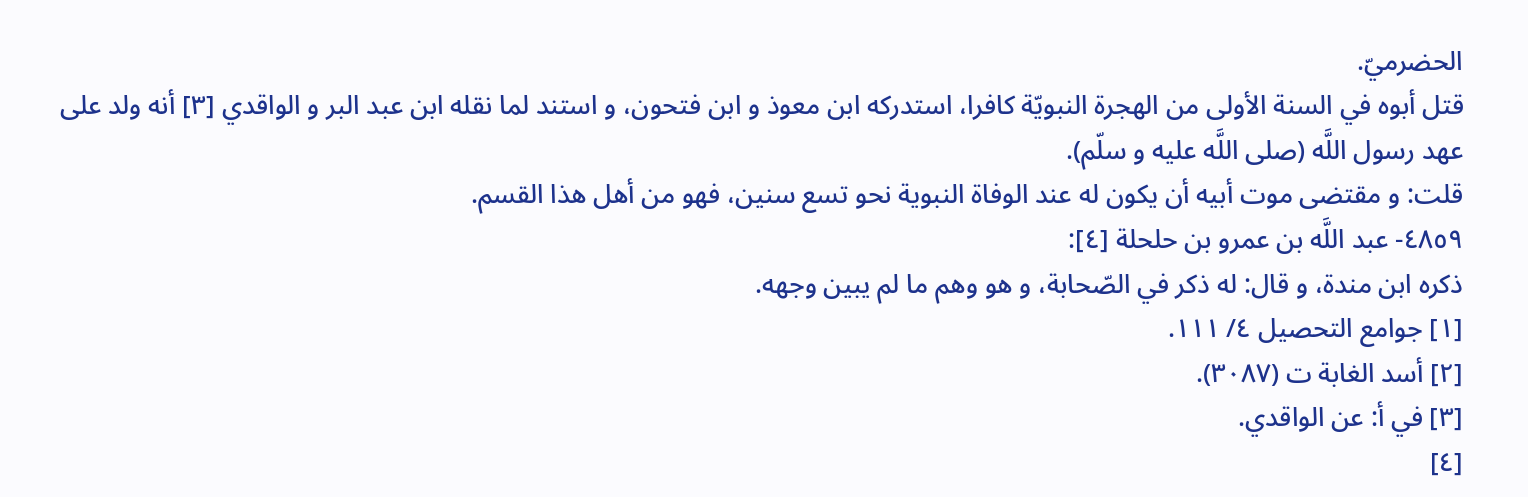الحضرميّ.
قتل أبوه في السنة الأولى من الهجرة النبويّة كافرا، استدركه ابن معوذ و ابن فتحون، و استند لما نقله ابن عبد البر و الواقدي [٣] أنه ولد على عهد رسول اللَّه (صلى اللَّه عليه و سلّم).
قلت: و مقتضى موت أبيه أن يكون له عند الوفاة النبوية نحو تسع سنين، فهو من أهل هذا القسم.
٤٨٥٩- عبد اللَّه بن عمرو بن حلحلة [٤]:
ذكره ابن مندة، و قال: له ذكر في الصّحابة، و هو وهم ما لم يبين وجهه.
[١] جوامع التحصيل ٤/ ١١١.
[٢] أسد الغابة ت (٣٠٨٧).
[٣] في أ: عن الواقدي.
[٤]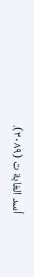أسد الغابة ت (٣٠٨٩).